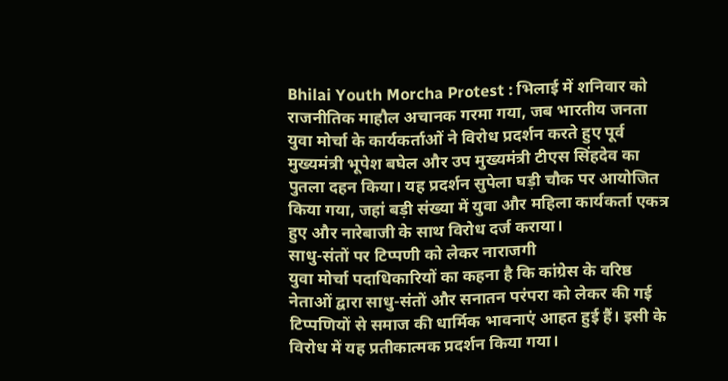Bhilai Youth Morcha Protest : भिलाई में शनिवार को राजनीतिक माहौल अचानक गरमा गया, जब भारतीय जनता युवा मोर्चा के कार्यकर्ताओं ने विरोध प्रदर्शन करते हुए पूर्व मुख्यमंत्री भूपेश बघेल और उप मुख्यमंत्री टीएस सिंहदेव का पुतला दहन किया। यह प्रदर्शन सुपेला घड़ी चौक पर आयोजित किया गया, जहां बड़ी संख्या में युवा और महिला कार्यकर्ता एकत्र हुए और नारेबाजी के साथ विरोध दर्ज कराया।
साधु-संतों पर टिप्पणी को लेकर नाराजगी
युवा मोर्चा पदाधिकारियों का कहना है कि कांग्रेस के वरिष्ठ नेताओं द्वारा साधु-संतों और सनातन परंपरा को लेकर की गई टिप्पणियों से समाज की धार्मिक भावनाएं आहत हुई हैं। इसी के विरोध में यह प्रतीकात्मक प्रदर्शन किया गया।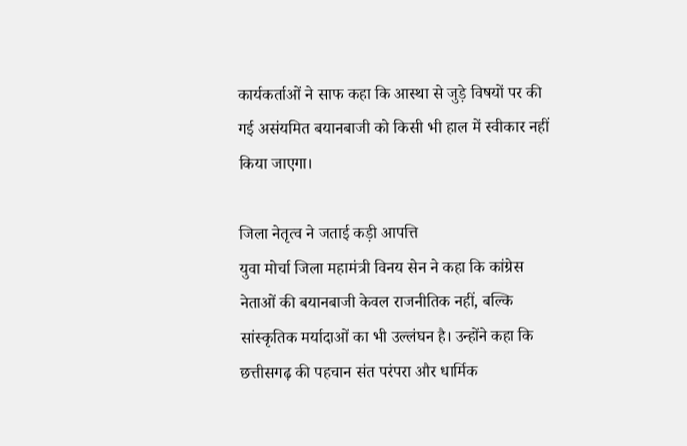कार्यकर्ताओं ने साफ कहा कि आस्था से जुड़े विषयों पर की गई असंयमित बयानबाजी को किसी भी हाल में स्वीकार नहीं किया जाएगा।

जिला नेतृत्व ने जताई कड़ी आपत्ति
युवा मोर्चा जिला महामंत्री विनय सेन ने कहा कि कांग्रेस नेताओं की बयानबाजी केवल राजनीतिक नहीं, बल्कि सांस्कृतिक मर्यादाओं का भी उल्लंघन है। उन्होंने कहा कि छत्तीसगढ़ की पहचान संत परंपरा और धार्मिक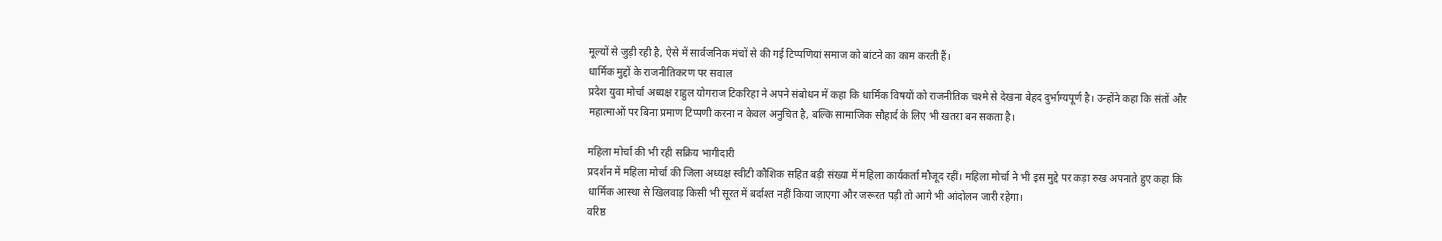मूल्यों से जुड़ी रही है, ऐसे में सार्वजनिक मंचों से की गई टिप्पणियां समाज को बांटने का काम करती हैं।
धार्मिक मुद्दों के राजनीतिकरण पर सवाल
प्रदेश युवा मोर्चा अध्यक्ष राहुल योगराज टिकरिहा ने अपने संबोधन में कहा कि धार्मिक विषयों को राजनीतिक चश्मे से देखना बेहद दुर्भाग्यपूर्ण है। उन्होंने कहा कि संतों और महात्माओं पर बिना प्रमाण टिप्पणी करना न केवल अनुचित है, बल्कि सामाजिक सौहार्द के लिए भी खतरा बन सकता है।

महिला मोर्चा की भी रही सक्रिय भागीदारी
प्रदर्शन में महिला मोर्चा की जिला अध्यक्ष स्वीटी कौशिक सहित बड़ी संख्या में महिला कार्यकर्ता मौजूद रहीं। महिला मोर्चा ने भी इस मुद्दे पर कड़ा रुख अपनाते हुए कहा कि धार्मिक आस्था से खिलवाड़ किसी भी सूरत में बर्दाश्त नहीं किया जाएगा और जरूरत पड़ी तो आगे भी आंदोलन जारी रहेगा।
वरिष्ठ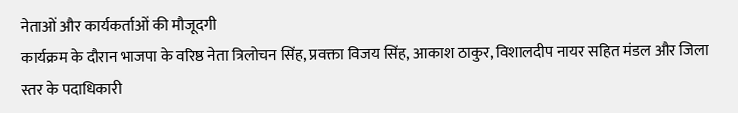नेताओं और कार्यकर्ताओं की मौजूदगी
कार्यक्रम के दौरान भाजपा के वरिष्ठ नेता त्रिलोचन सिंह, प्रवक्ता विजय सिंह, आकाश ठाकुर, विशालदीप नायर सहित मंडल और जिला स्तर के पदाधिकारी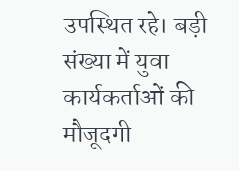उपस्थित रहे। बड़ी संख्या में युवा कार्यकर्ताओं की मौजूदगी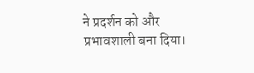ने प्रदर्शन को और प्रभावशाली बना दिया।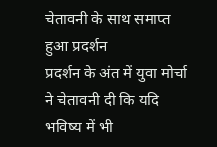चेतावनी के साथ समाप्त हुआ प्रदर्शन
प्रदर्शन के अंत में युवा मोर्चा ने चेतावनी दी कि यदि भविष्य में भी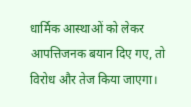धार्मिक आस्थाओं को लेकर आपत्तिजनक बयान दिए गए, तो विरोध और तेज किया जाएगा।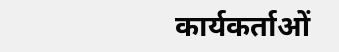कार्यकर्ताओं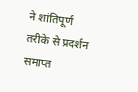ने शांतिपूर्ण तरीके से प्रदर्शन समाप्त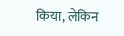किया, लेकिन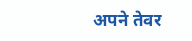अपने तेवर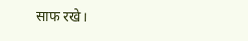साफ रखे।